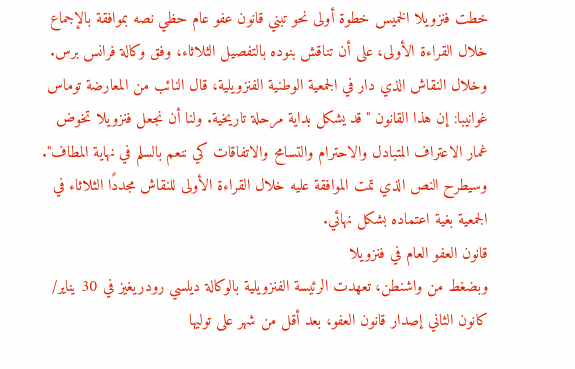خطت فنزويلا الخميس خطوة أولى نحو تبني قانون عفو عام حظي نصه بموافقة بالإجماع خلال القراءة الأولى، على أن تناقش بنوده بالتفصيل الثلاثاء، وفق وكالة فرانس برس.
وخلال النقاش الذي دار في الجمعية الوطنية الفنزويلية، قال النائب من المعارضة توماس غوانيبا: إن هذا القانون "قد يشكل بداية مرحلة تاريخية. ولنا أن نجعل فنزويلا تخوض غمار الاعتراف المتبادل والاحترام والتسامح والاتفاقات كي ننعم بالسلم في نهاية المطاف".
وسيطرح النص الذي تمت الموافقة عليه خلال القراءة الأولى للنقاش مجددًا الثلاثاء في الجمعية بغية اعتماده بشكل نهائي.
قانون العفو العام في فنزويلا
وبضغط من واشنطن، تعهدت الرئيسة الفنزويلية بالوكالة ديلسي رودريغيز في 30 يناير/ كانون الثاني إصدار قانون العفو، بعد أقل من شهر على توليها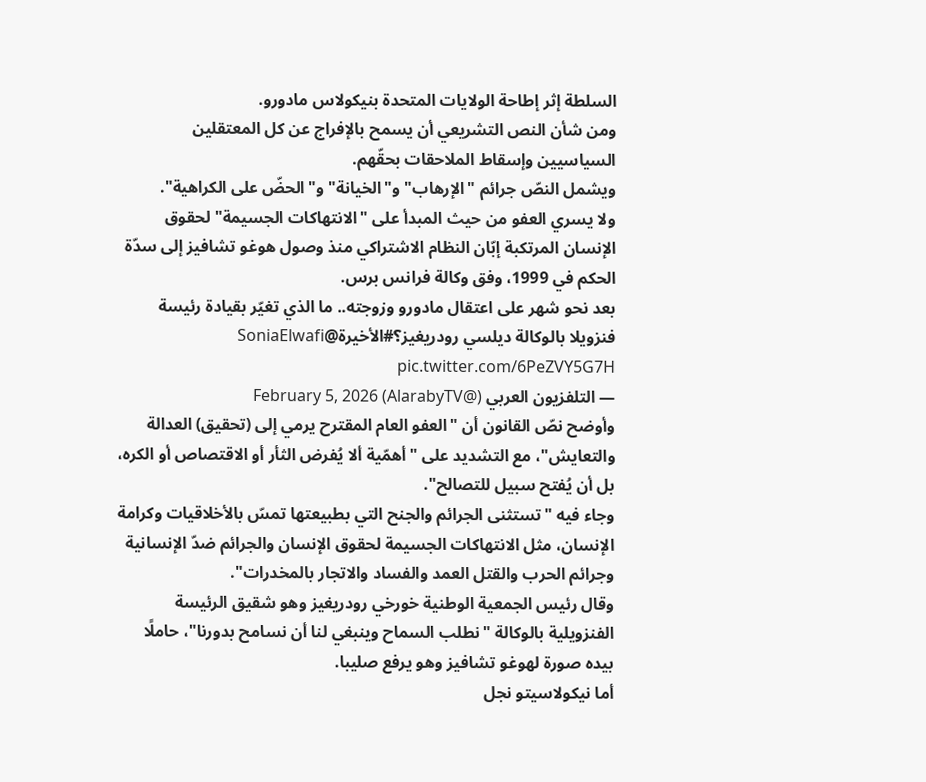السلطة إثر إطاحة الولايات المتحدة بنيكولاس مادورو.
ومن شأن النص التشريعي أن يسمح بالإفراج عن كل المعتقلين السياسيين وإسقاط الملاحقات بحقّهم.
ويشمل النصّ جرائم "الإرهاب" و"الخيانة" و"الحضّ على الكراهية".
ولا يسري العفو من حيث المبدأ على "الانتهاكات الجسيمة" لحقوق الإنسان المرتكبة إبّان النظام الاشتراكي منذ وصول هوغو تشافيز إلى سدّة الحكم في 1999، وفق وكالة فرانس برس.
بعد نحو شهر على اعتقال مادورو وزوجته.. ما الذي تغيّر بقيادة رئيسة فنزويلا بالوكالة ديلسي رودريغيز؟#الأخيرة@SoniaElwafi pic.twitter.com/6PeZVY5G7H
— التلفزيون العربي (@AlarabyTV) February 5, 2026
وأوضح نصّ القانون أن "العفو العام المقترح يرمي إلى (تحقيق) العدالة والتعايش"، مع التشديد على "أهمّية ألا يُفرض الثأر أو الاقتصاص أو الكره، بل أن يُفتح سبيل للتصالح".
وجاء فيه "تستثنى الجرائم والجنح التي بطبيعتها تمسّ بالأخلاقيات وكرامة الإنسان، مثل الانتهاكات الجسيمة لحقوق الإنسان والجرائم ضدّ الإنسانية وجرائم الحرب والقتل العمد والفساد والاتجار بالمخدرات".
وقال رئيس الجمعية الوطنية خورخي رودريغيز وهو شقيق الرئيسة الفنزويلية بالوكالة "نطلب السماح وينبغي لنا أن نسامح بدورنا"، حاملًا بيده صورة لهوغو تشافيز وهو يرفع صليبا.
أما نيكولاسيتو نجل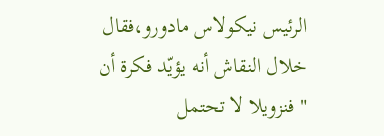الرئيس نيكولاس مادورو،فقال خلال النقاش أنه يؤيّد فكرة أن "فنزويلا لا تحتمل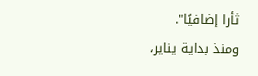ثأرا إضافيًا".
ومنذ بداية يناير،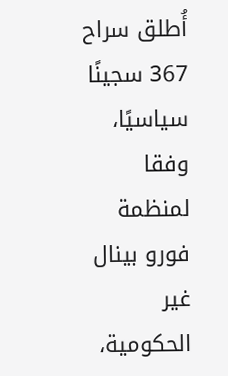أُطلق سراح 367 سجينًا سياسيًا، وفقا لمنظمة فورو بينال غير الحكومية،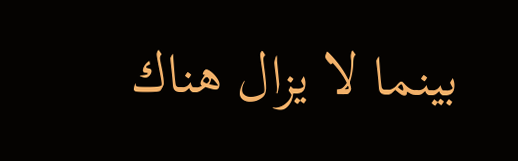بينما لا يزال هناك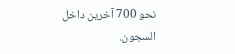نحو 700 آخرين داخل السجون.